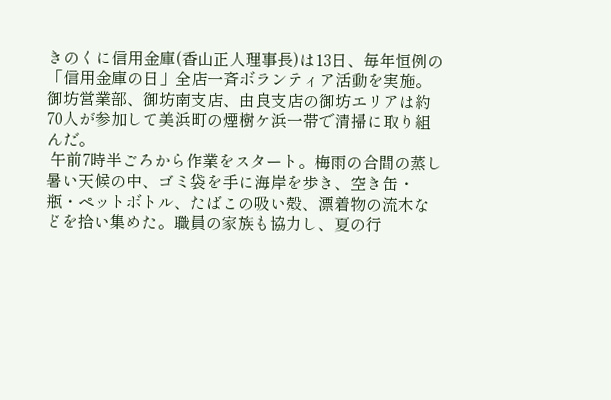きのくに信用金庫(香山正人理事長)は13日、毎年恒例の「信用金庫の日」全店一斉ボランティア活動を実施。御坊営業部、御坊南支店、由良支店の御坊エリアは約70人が参加して美浜町の煙樹ケ浜一帯で清掃に取り組んだ。
 午前7時半ごろから作業をスタート。梅雨の合間の蒸し暑い天候の中、ゴミ袋を手に海岸を歩き、空き缶・瓶・ペットボトル、たばこの吸い殻、漂着物の流木などを拾い集めた。職員の家族も協力し、夏の行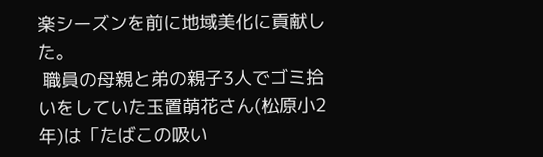楽シーズンを前に地域美化に貢献した。
 職員の母親と弟の親子3人でゴミ拾いをしていた玉置萌花さん(松原小2年)は「たばこの吸い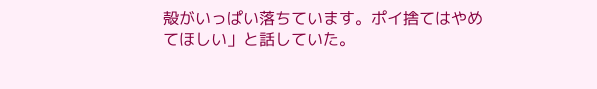殻がいっぱい落ちています。ポイ捨てはやめてほしい」と話していた。